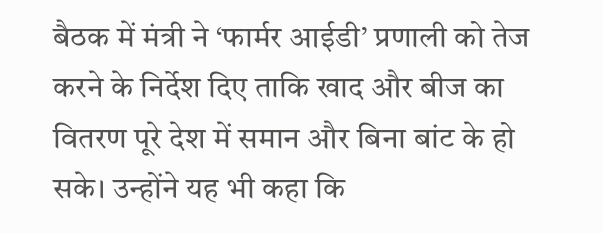बैठक में मंत्री ने ‘फार्मर आईडी’ प्रणाली को तेज करने के निर्देश दिए ताकि खाद और बीज का वितरण पूरे देश में समान और बिना बांट के हो सके। उन्होंने यह भी कहा कि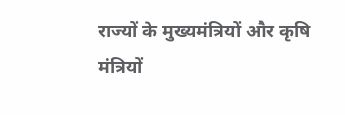राज्यों के मुख्यमंत्रियों और कृषि मंत्रियों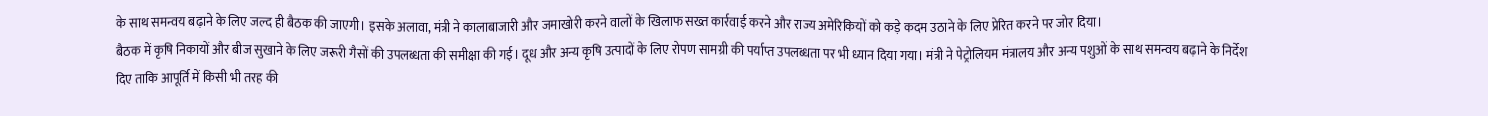के साथ समन्वय बढ़ाने के लिए जल्द ही बैठक की जाएगी। इसके अलावा, मंत्री ने कालाबाजारी और जमाखोरी करने वालों के खिलाफ सख्त कार्रवाई करने और राज्य अमेरिकियों को कड़े कदम उठाने के लिए प्रेरित करने पर जोर दिया।
बैठक में कृषि निकायों और बीज सुखाने के लिए जरूरी गैसों की उपलब्धता की समीक्षा की गई। दूध और अन्य कृषि उत्पादों के लिए रोपण सामग्री की पर्याप्त उपलब्धता पर भी ध्यान दिया गया। मंत्री ने पेट्रोलियम मंत्रालय और अन्य पशुओं के साथ समन्वय बढ़ाने के निर्देश दिए ताकि आपूर्ति में किसी भी तरह की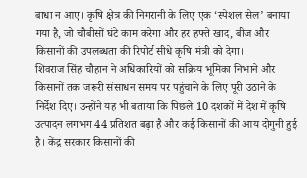बाधा न आए। कृषि क्षेत्र की निगरानी के लिए एक ‘स्पेशल सेल’ बनाया गया है, जो चौबीसों घंटे काम करेगा और हर हफ्ते खाद, बीज और किसानों की उपलब्धता की रिपोर्ट सीधे कृषि मंत्री को देगा।
शिवराज सिंह चौहान ने अधिकारियों को सक्रिय भूमिका निभाने और किसानों तक जरूरी संसाधन समय पर पहुंचाने के लिए पूरी उठाने के निर्देश दिए। उन्होंने यह भी बताया कि पिछले 10 दशकों में देश में कृषि उत्पादन लगभग 44 प्रतिशत बढ़ा है और कई किसानों की आय दोगुनी हुई है। केंद्र सरकार किसानों की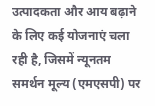उत्पादकता और आय बढ़ाने के लिए कई योजनाएं चला रही है, जिसमें न्यूनतम समर्थन मूल्य (एमएसपी) पर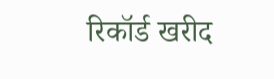रिकॉर्ड खरीद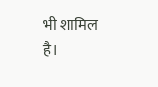भी शामिल है।